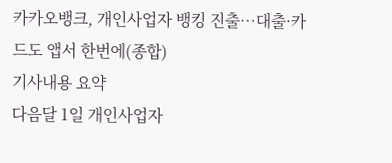카카오뱅크, 개인사업자 뱅킹 진출…대출·카드도 앱서 한번에(종합)
기사내용 요약
다음달 1일 개인사업자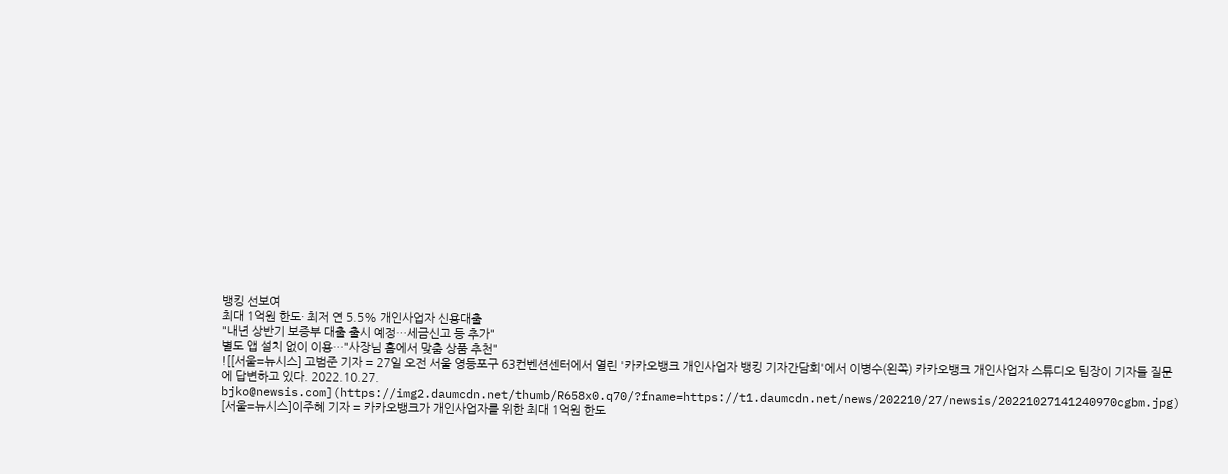뱅킹 선보여
최대 1억원 한도· 최저 연 5.5% 개인사업자 신용대출
"내년 상반기 보증부 대출 출시 예정…세금신고 등 추가"
별도 앱 설치 없이 이용…"사장님 홈에서 맞춤 상품 추천"
![[서울=뉴시스] 고범준 기자 = 27일 오전 서울 영등포구 63컨벤션센터에서 열린 '카카오뱅크 개인사업자 뱅킹 기자간담회'에서 이병수(왼쪽) 카카오뱅크 개인사업자 스튜디오 팀장이 기자들 질문에 답변하고 있다. 2022.10.27. bjko@newsis.com](https://img2.daumcdn.net/thumb/R658x0.q70/?fname=https://t1.daumcdn.net/news/202210/27/newsis/20221027141240970cgbm.jpg)
[서울=뉴시스]이주혜 기자 = 카카오뱅크가 개인사업자를 위한 최대 1억원 한도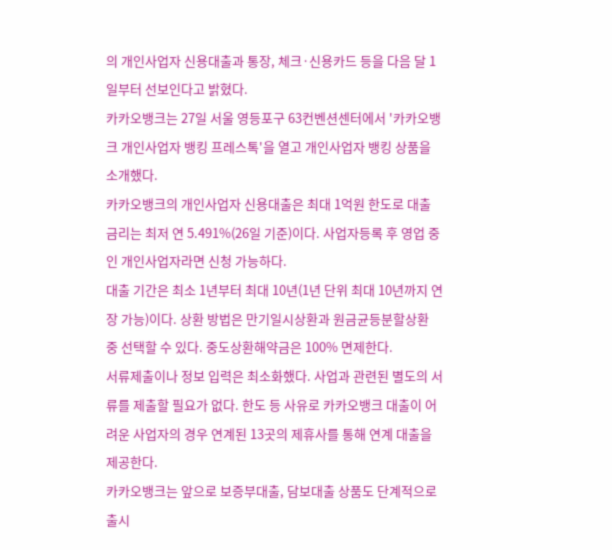의 개인사업자 신용대출과 통장, 체크·신용카드 등을 다음 달 1일부터 선보인다고 밝혔다.
카카오뱅크는 27일 서울 영등포구 63컨벤션센터에서 '카카오뱅크 개인사업자 뱅킹 프레스톡'을 열고 개인사업자 뱅킹 상품을 소개했다.
카카오뱅크의 개인사업자 신용대출은 최대 1억원 한도로 대출 금리는 최저 연 5.491%(26일 기준)이다. 사업자등록 후 영업 중인 개인사업자라면 신청 가능하다.
대출 기간은 최소 1년부터 최대 10년(1년 단위 최대 10년까지 연장 가능)이다. 상환 방법은 만기일시상환과 원금균등분할상환 중 선택할 수 있다. 중도상환해약금은 100% 면제한다.
서류제출이나 정보 입력은 최소화했다. 사업과 관련된 별도의 서류를 제출할 필요가 없다. 한도 등 사유로 카카오뱅크 대출이 어려운 사업자의 경우 연계된 13곳의 제휴사를 통해 연계 대출을 제공한다.
카카오뱅크는 앞으로 보증부대출, 담보대출 상품도 단계적으로 출시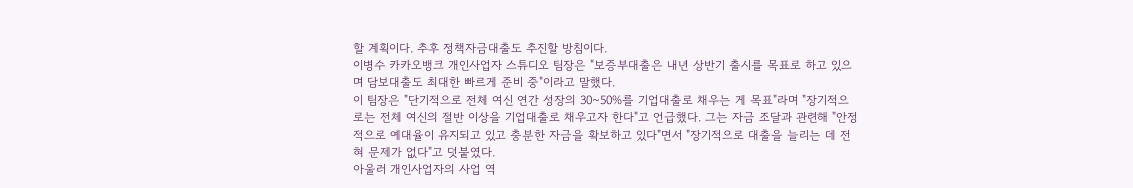할 계획이다. 추후 정책자금대출도 추진할 방침이다.
이병수 카카오뱅크 개인사업자 스튜디오 팀장은 "보증부대출은 내년 상반기 출시를 목표로 하고 있으며 담보대출도 최대한 빠르게 준비 중"이라고 말했다.
이 팀장은 "단기적으로 전체 여신 연간 성장의 30~50%를 기업대출로 채우는 게 목표"라며 "장기적으로는 전체 여신의 절반 이상을 기업대출로 채우고자 한다"고 언급했다. 그는 자금 조달과 관련해 "안정적으로 예대율이 유지되고 있고 충분한 자금을 확보하고 있다"면서 "장기적으로 대출을 늘리는 데 전혀 문제가 없다"고 덧붙였다.
아울러 개인사업자의 사업 역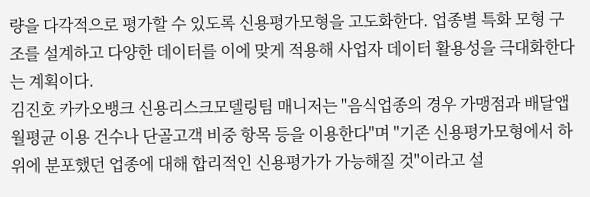량을 다각적으로 평가할 수 있도록 신용평가모형을 고도화한다. 업종별 특화 모형 구조를 설계하고 다양한 데이터를 이에 맞게 적용해 사업자 데이터 활용성을 극대화한다는 계획이다.
김진호 카카오뱅크 신용리스크모델링팀 매니저는 "음식업종의 경우 가맹점과 배달앱 월평균 이용 건수나 단골고객 비중 항목 등을 이용한다"며 "기존 신용평가모형에서 하위에 분포했던 업종에 대해 합리적인 신용평가가 가능해질 것"이라고 설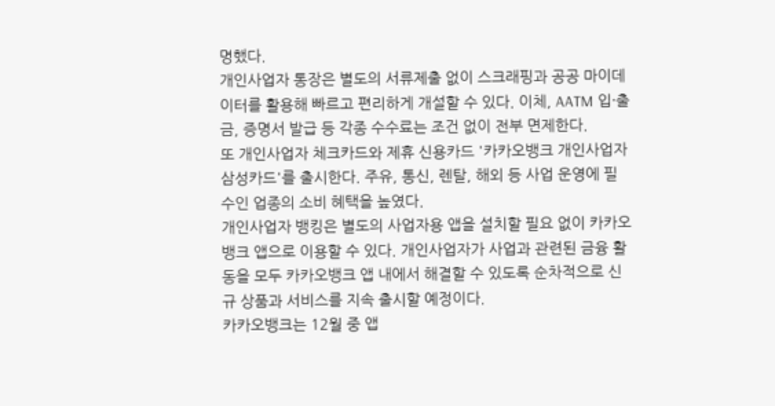명했다.
개인사업자 통장은 별도의 서류제출 없이 스크래핑과 공공 마이데이터를 활용해 빠르고 편리하게 개설할 수 있다. 이체, AATM 입·출금, 증명서 발급 등 각종 수수료는 조건 없이 전부 면제한다.
또 개인사업자 체크카드와 제휴 신용카드 '카카오뱅크 개인사업자 삼성카드'를 출시한다. 주유, 통신, 렌탈, 해외 등 사업 운영에 필수인 업종의 소비 혜택을 높였다.
개인사업자 뱅킹은 별도의 사업자용 앱을 설치할 필요 없이 카카오뱅크 앱으로 이용할 수 있다. 개인사업자가 사업과 관련된 금융 활동을 모두 카카오뱅크 앱 내에서 해결할 수 있도록 순차적으로 신규 상품과 서비스를 지속 출시할 예정이다.
카카오뱅크는 12월 중 앱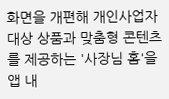화면을 개편해 개인사업자 대상 상품과 맞춤형 콘텐츠를 제공하는 '사장님 홈'을 앱 내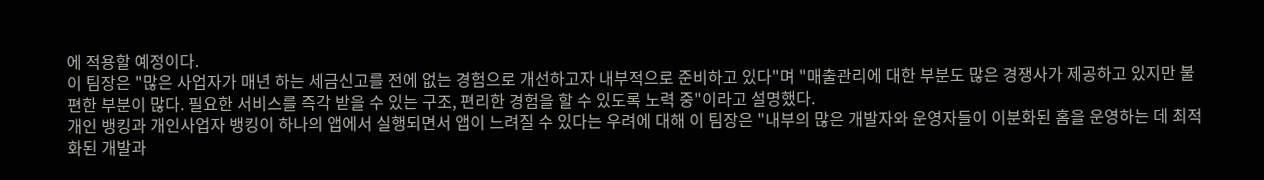에 적용할 예정이다.
이 팀장은 "많은 사업자가 매년 하는 세금신고를 전에 없는 경험으로 개선하고자 내부적으로 준비하고 있다"며 "매출관리에 대한 부분도 많은 경쟁사가 제공하고 있지만 불편한 부분이 많다. 필요한 서비스를 즉각 받을 수 있는 구조, 편리한 경험을 할 수 있도록 노력 중"이라고 설명했다.
개인 뱅킹과 개인사업자 뱅킹이 하나의 앱에서 실행되면서 앱이 느려질 수 있다는 우려에 대해 이 팀장은 "내부의 많은 개발자와 운영자들이 이분화된 홈을 운영하는 데 최적화된 개발과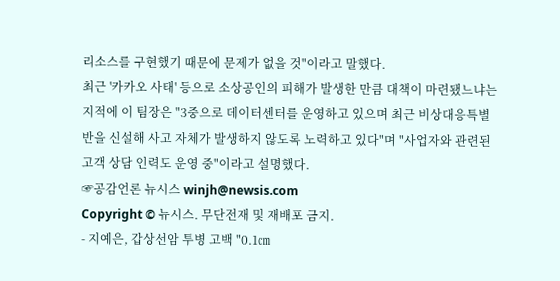리소스를 구현했기 때문에 문제가 없을 것"이라고 말했다.
최근 '카카오 사태' 등으로 소상공인의 피해가 발생한 만큼 대책이 마련됐느냐는 지적에 이 팀장은 "3중으로 데이터센터를 운영하고 있으며 최근 비상대응특별반을 신설해 사고 자체가 발생하지 않도록 노력하고 있다"며 "사업자와 관련된 고객 상담 인력도 운영 중"이라고 설명했다.
☞공감언론 뉴시스 winjh@newsis.com
Copyright © 뉴시스. 무단전재 및 재배포 금지.
- 지예은, 갑상선암 투병 고백 "0.1㎝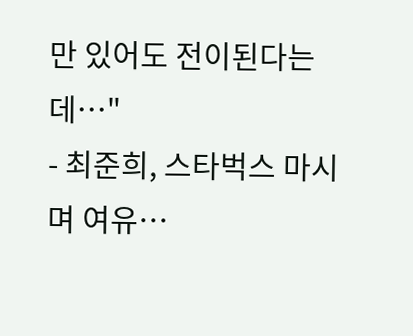만 있어도 전이된다는데…"
- 최준희, 스타벅스 마시며 여유…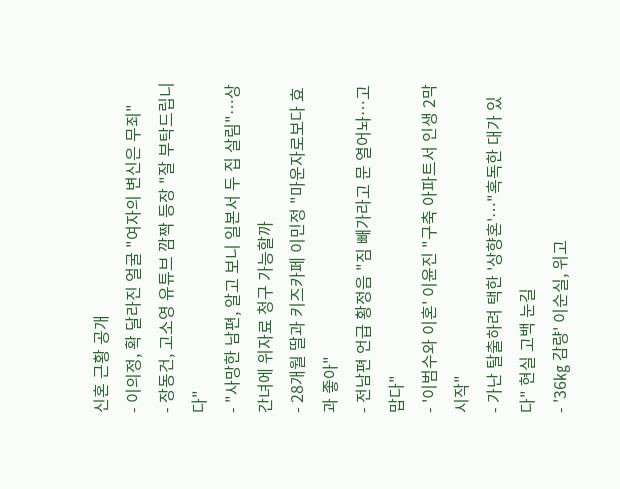신혼 근황 공개
- 이의정, 확 달라진 얼굴 "여자의 변신은 무죄"
- 장동건, 고소영 유튜브 깜짝 등장 "잘 부탁드립니다"
- "사망한 남편, 알고 보니 일본서 두 집 살림"…상간녀에 위자료 청구 가능할까
- 28개월 딸과 키즈카페 이민정 "마운자로보다 효과 좋아"
- 전남편 언급 황정음 "짐 빼가라고 문 열어놔…고맙다"
- '이범수와 이혼' 이윤진 "구축 아파트서 인생 2막 시작"
- 가난 탈출하려 택한 '상향혼'…"혹독한 대가 있다" 현실 고백 눈길
- '36㎏ 감량' 이순실, 위고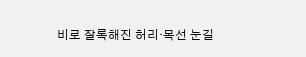비로 잘록해진 허리·목선 눈길